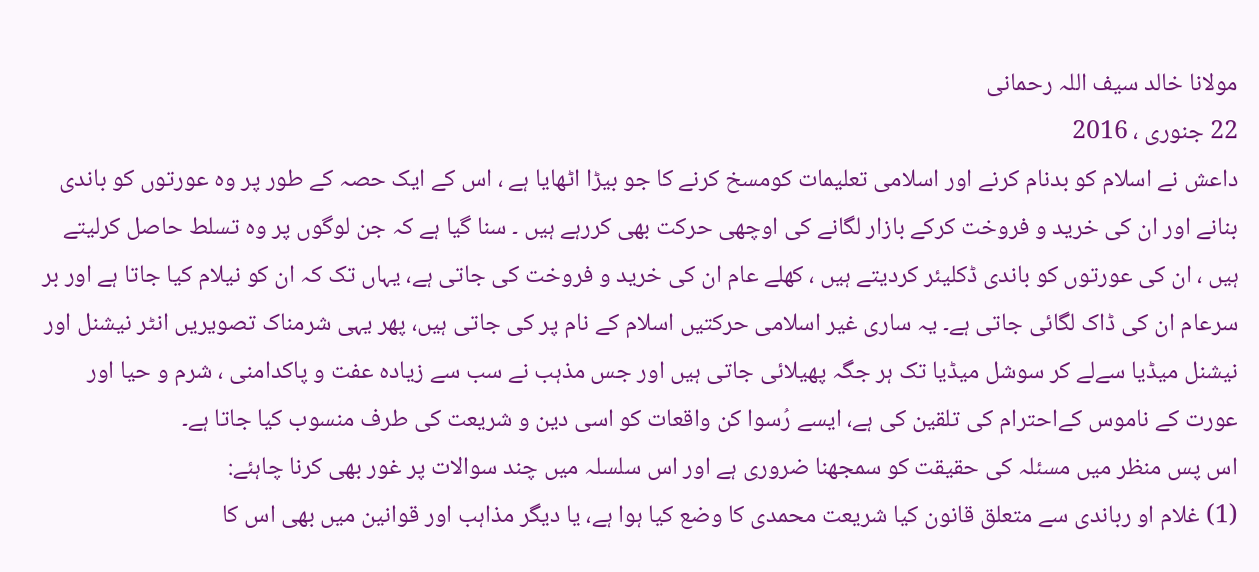مولانا خالد سیف اللہ رحمانی
22 جنوری ، 2016
داعش نے اسلام کو بدنام کرنے اور اسلامی تعلیمات کومسخ کرنے کا جو بیڑا اٹھایا ہے ، اس کے ایک حصہ کے طور پر وہ عورتوں کو باندی بنانے اور ان کی خرید و فروخت کرکے بازار لگانے کی اوچھی حرکت بھی کررہے ہیں ۔ سنا گیا ہے کہ جن لوگوں پر وہ تسلط حاصل کرلیتے ہیں ، ان کی عورتوں کو باندی ڈکلیئر کردیتے ہیں ، کھلے عام ان کی خرید و فروخت کی جاتی ہے، یہاں تک کہ ان کو نیلام کیا جاتا ہے اور بر سرعام ان کی ڈاک لگائی جاتی ہے۔ یہ ساری غیر اسلامی حرکتیں اسلام کے نام پر کی جاتی ہیں، پھر یہی شرمناک تصویریں انٹر نیشنل اور نیشنل میڈیا سےلے کر سوشل میڈیا تک ہر جگہ پھیلائی جاتی ہیں اور جس مذہب نے سب سے زیادہ عفت و پاکدامنی ، شرم و حیا اور عورت کے ناموس کےاحترام کی تلقین کی ہے، ایسے رُسوا کن واقعات کو اسی دین و شریعت کی طرف منسوب کیا جاتا ہے۔
اس پس منظر میں مسئلہ کی حقیقت کو سمجھنا ضروری ہے اور اس سلسلہ میں چند سوالات پر غور بھی کرنا چاہئے:
(1) غلام او رباندی سے متعلق قانون کیا شریعت محمدی کا وضع کیا ہوا ہے، یا دیگر مذاہب اور قوانین میں بھی اس کا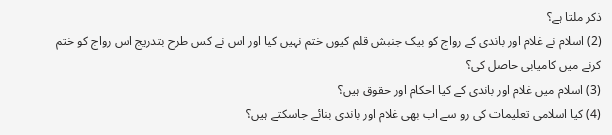ذکر ملتا ہے؟
(2) اسلام نے غلام اور باندی کے رواج کو بیک جنبش قلم کیوں ختم نہیں کیا اور اس نے کس طرح بتدریج اس رواج کو ختم کرنے میں کامیابی حاصل کی؟
(3) اسلام میں غلام اور باندی کے کیا احکام اور حقوق ہیں؟
(4) کیا اسلامی تعلیمات کی رو سے اب بھی غلام اور باندی بنائے جاسکتے ہیں؟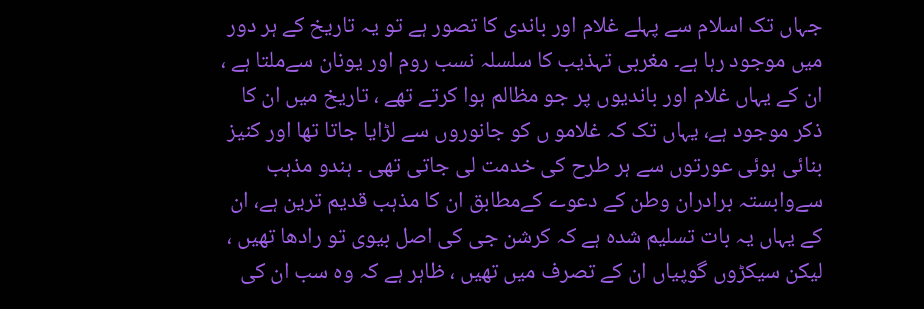جہاں تک اسلام سے پہلے غلام اور باندی کا تصور ہے تو یہ تاریخ کے ہر دور میں موجود رہا ہے۔ مغربی تہذیب کا سلسلہ نسب روم اور یونان سےملتا ہے ، ان کے یہاں غلام اور باندیوں پر جو مظالم ہوا کرتے تھے ، تاریخ میں ان کا ذکر موجود ہے، یہاں تک کہ غلامو ں کو جانوروں سے لڑایا جاتا تھا اور کنیز بنائی ہوئی عورتوں سے ہر طرح کی خدمت لی جاتی تھی ۔ ہندو مذہب سےوابستہ برادران وطن کے دعوے کےمطابق ان کا مذہب قدیم ترین ہے، ان کے یہاں یہ بات تسلیم شدہ ہے کہ کرشن جی کی اصل بیوی تو رادھا تھیں ، لیکن سیکڑوں گوپیاں ان کے تصرف میں تھیں ، ظاہر ہے کہ وہ سب ان کی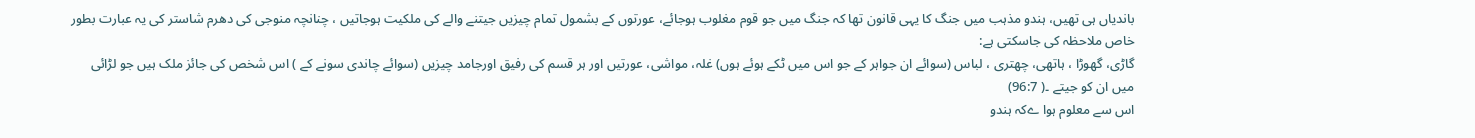باندیاں ہی تھیں، ہندو مذہب میں جنگ کا یہی قانون تھا کہ جنگ میں جو قوم مغلوب ہوجائے، عورتوں کے بشمول تمام چیزیں جیتنے والے کی ملکیت ہوجاتیں ، چنانچہ منوجی کی دھرم شاستر کی یہ عبارت بطور خاص ملاحظہ کی جاسکتی ہے:
گاڑی، گھوڑا ، ہاتھی، چھتری ، لباس (سوائے ان جواہر کے جو اس میں ٹکے ہوئے ہوں) غلہ، مواشی، عورتیں اور ہر قسم کی رفیق اورجامد چیزیں (سوائے چاندی سونے کے ) اس شخص کی جائز ملک ہیں جو لڑائی میں ان کو جیتے ۔( 96:7)
اس سے معلوم ہوا ےکہ ہندو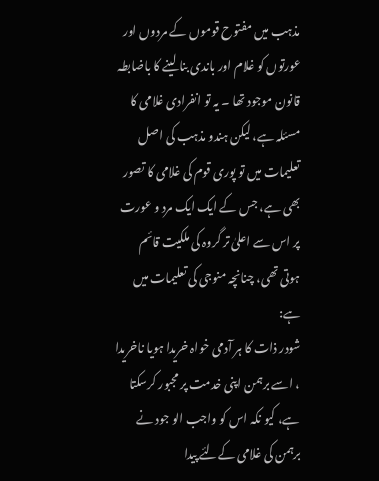مذہب میں مفتوح قوموں کے مردوں اور عورتوں کو غلام اور باندی بنا لینے کا باضابطہ قانون موجود تھا ۔ یہ تو انفرادی غلامی کا مسئلہ ہے، لیکن ہندو مذہب کی اصل تعلیمات میں تو پوری قوم کی غلامی کا تصور بھی ہے، جس کے ایک ایک مرد و عورت پر اس سے اعلیٰ تر گروہ کی ملکیت قائم ہوتی تھی، چنانچہ منوجی کی تعلیمات میں ہے:
شودر ذات کا ہر آدمی خواہ خریدا ہویا ناخریدا ، اسے برہمن اپنی خدمت پر مجبور کرسکتا ہے، کیو نکہ اس کو واجب الو جود نے برہمن کی غلامی کےلئے پیدا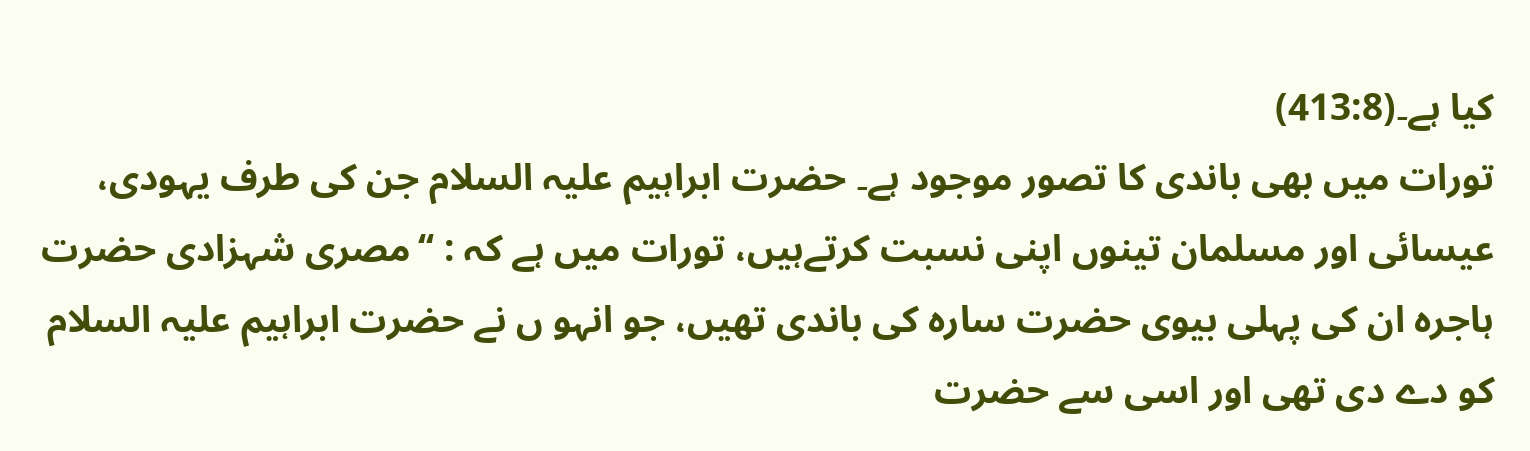کیا ہے۔(413:8)
تورات میں بھی باندی کا تصور موجود ہے۔ حضرت ابراہیم علیہ السلام جن کی طرف یہودی، عیسائی اور مسلمان تینوں اپنی نسبت کرتےہیں، تورات میں ہے کہ : ‘‘مصری شہزادی حضرت ہاجرہ ان کی پہلی بیوی حضرت سارہ کی باندی تھیں، جو انہو ں نے حضرت ابراہیم علیہ السلام کو دے دی تھی اور اسی سے حضرت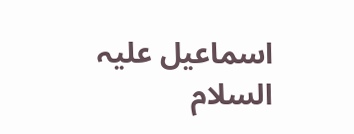اسماعیل علیہ السلام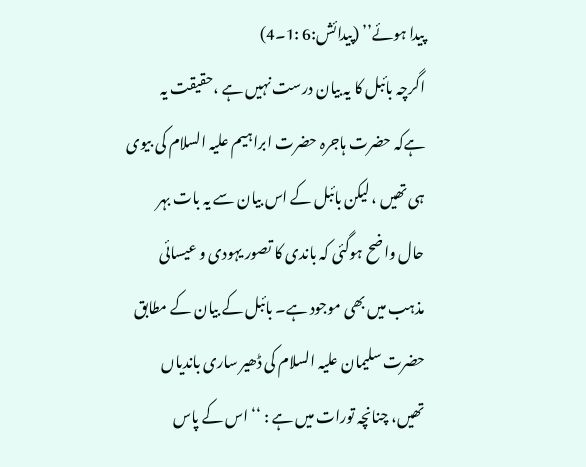پیدا ہوئے’’ (پیدائش:6 :1۔4)
اگرچہ بائبل کا یہ بیان درست نہیں ہے ،حقیقت یہ ہےکہ حضرت ہاجرہ حضرت ابراہیم علیہ السلام کی بیوی ہی تھیں ، لیکن بائبل کے اس بیان سے یہ بات بہر حال واضح ہوگئی کہ باندی کا تصور یہودی و عیسائی مذہب میں بھی موجود ہے۔ بائبل کے بیان کے مطابق حضرت سلیمان علیہ السلام کی ڈھیر ساری باندیاں تھیں، چنانچہ تورات میں ہے : ‘‘ اس کے پاس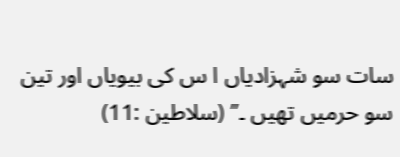سات سو شہزادیاں ا س کی بیویاں اور تین سو حرمیں تھیں ۔’’ (سلاطین :11)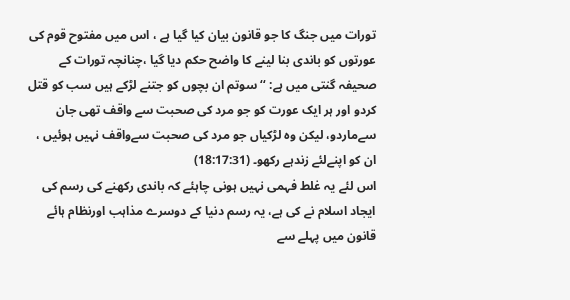تورات میں جنگ کا جو قانون بیان کیا گیا ہے ، اس میں مفتوح قوم کی عورتوں کو باندی بنا لینے کا واضح حکم دیا گیا ،چنانچہ تورات کے صحیفہ گنتی میں ہے: ‘‘ سوتم ان بچوں کو جتنے لڑکے ہیں سب کو قتل کردو اور ہر ایک عورت کو جو مرد کی صحبت سے واقف تھی جان سےماردو، لیکن وہ لڑکیاں جو مرد کی صحبت سےواقف نہیں ہوئیں ، ان کو اپنےلئے زندہے رکھو۔ (18:17:31)
اس لئے یہ غلط فہمی نہیں ہونی چاہئے کہ باندی رکھنے کی رسم کی ایجاد اسلام نے کی ہے، یہ رسم دنیا کے دوسرے مذاہب اورنظام ہائے قانون میں پہلے سے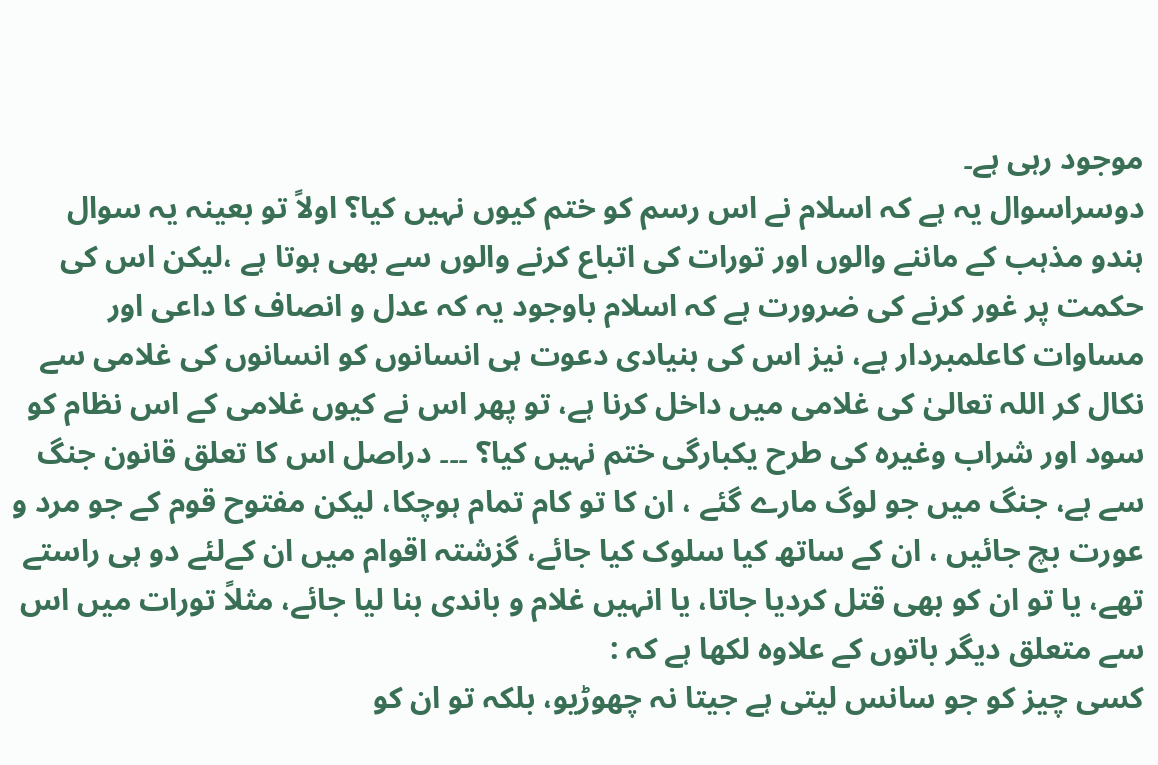موجود رہی ہے۔
دوسراسوال یہ ہے کہ اسلام نے اس رسم کو ختم کیوں نہیں کیا؟ اولاً تو بعینہ یہ سوال ہندو مذہب کے ماننے والوں اور تورات کی اتباع کرنے والوں سے بھی ہوتا ہے ،لیکن اس کی حکمت پر غور کرنے کی ضرورت ہے کہ اسلام باوجود یہ کہ عدل و انصاف کا داعی اور مساوات کاعلمبردار ہے، نیز اس کی بنیادی دعوت ہی انسانوں کو انسانوں کی غلامی سے نکال کر اللہ تعالیٰ کی غلامی میں داخل کرنا ہے، تو پھر اس نے کیوں غلامی کے اس نظام کو سود اور شراب وغیرہ کی طرح یکبارگی ختم نہیں کیا؟ ۔۔۔ دراصل اس کا تعلق قانون جنگ سے ہے، جنگ میں جو لوگ مارے گئے ، ان کا تو کام تمام ہوچکا، لیکن مفتوح قوم کے جو مرد و عورت بچ جائیں ، ان کے ساتھ کیا سلوک کیا جائے، گزشتہ اقوام میں ان کےلئے دو ہی راستے تھے، یا تو ان کو بھی قتل کردیا جاتا، یا انہیں غلام و باندی بنا لیا جائے، مثلاً تورات میں اس سے متعلق دیگر باتوں کے علاوہ لکھا ہے کہ :
کسی چیز کو جو سانس لیتی ہے جیتا نہ چھوڑیو، بلکہ تو ان کو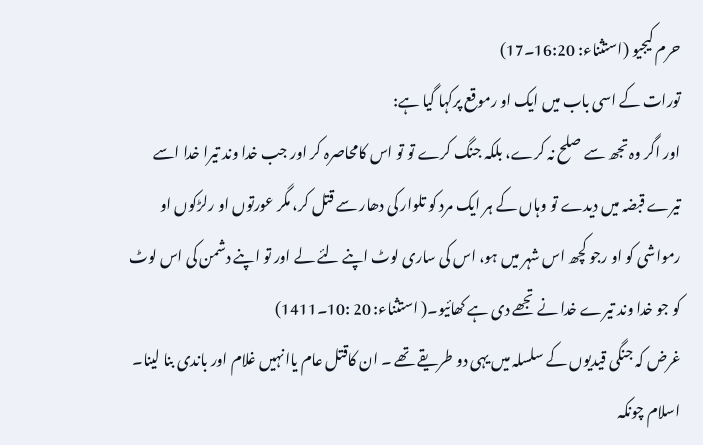حرم کیجیو (استثناء: 16:20۔17)
تورات کے اسی باب میں ایک او رموقع پرکہا گیا ہے:
اور اگر وہ تجھ سے صلح نہ کرے، بلکہ جنگ کرے تو تو اس کامحاصرہ کر اور جب خدا وند تیرا خدا اسے تیرے قبضہ میں دیدے تو وہاں کے ہر ایک مرد کو تلوار کی دھار سے قتل کر، مگر عورتوں او رلڑکوں او رمواشی کو او رجو کچھ اس شہر میں ہو، اس کی ساری لوٹ اپنے لئے لے اور تو اپنے دشمن کی اس لوٹ کو جو خدا وند تیرے خدا نے تجھے دی ہے کھائیو۔( استثناء: 20 :10۔1411)
غرض کہ جنگی قیدیوں کے سلسلہ میں یہی دو طریقے تھے ۔ ان کاقتل عام یاانہیں غلام اور باندی بنا لینا۔ اسلام چونکہ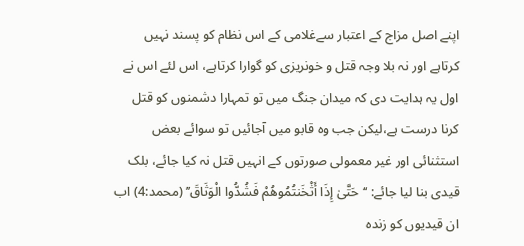اپنے اصل مزاج کے اعتبار سےغلامی کے اس نظام کو پسند نہیں کرتاہے اور نہ بلا وجہ قتل و خونریزی کو گوارا کرتاہے، اس لئے اس نے اول یہ ہدایت دی کہ میدان جنگ میں تو تمہارا دشمنوں کو قتل کرنا درست ہے،لیکن جب وہ قابو میں آجائیں تو سوائے بعض استثنائی اور غیر معمولی صورتوں کے انہیں قتل نہ کیا جائے، بلک قیدی بنا لیا جائے: ‘‘حَتَّىٰ إِذَا أَثْخَنتُمُوهُمْ فَشُدُّوا الْوَثَاقَ’’ (محمد:4) اب ان قیدیوں کو زندہ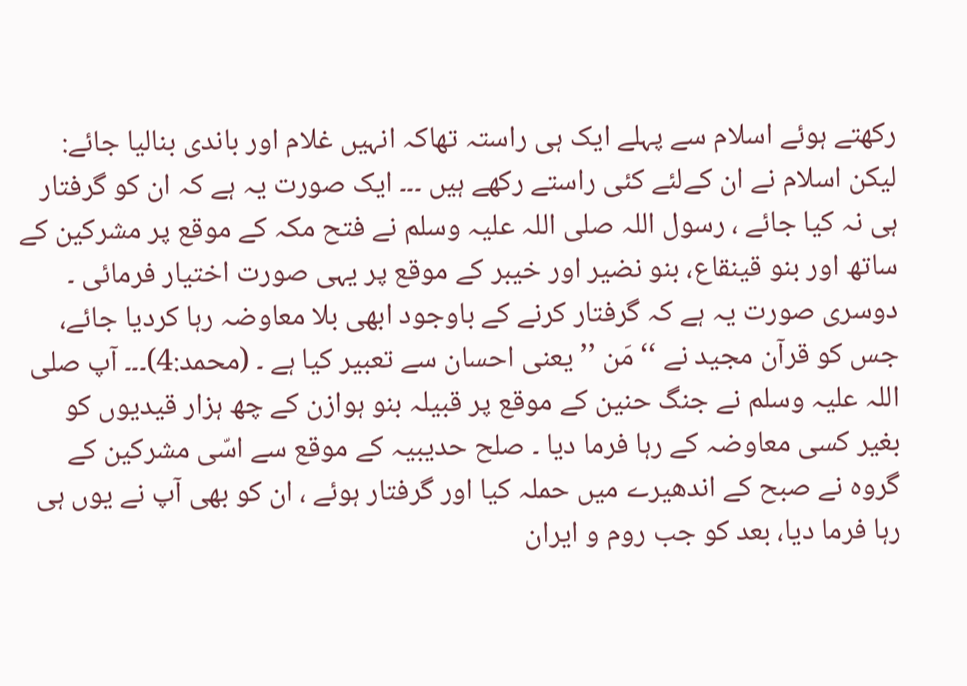رکھتے ہوئے اسلام سے پہلے ایک ہی راستہ تھاکہ انہیں غلام اور باندی بنالیا جائے: لیکن اسلام نے ان کےلئے کئی راستے رکھے ہیں ۔۔۔ ایک صورت یہ ہے کہ ان کو گرفتار ہی نہ کیا جائے ، رسول اللہ صلی اللہ علیہ وسلم نے فتح مکہ کے موقع پر مشرکین کے ساتھ اور بنو قینقاع، بنو نضیر اور خیبر کے موقع پر یہی صورت اختیار فرمائی ۔
دوسری صورت یہ ہے کہ گرفتار کرنے کے باوجود ابھی بلا معاوضہ رہا کردیا جائے، جس کو قرآن مجید نے ‘‘ مَن ’’ یعنی احسان سے تعبیر کیا ہے ۔ (محمد:4)۔۔۔ آپ صلی اللہ علیہ وسلم نے جنگ حنین کے موقع پر قبیلہ بنو ہوازن کے چھ ہزار قیدیوں کو بغیر کسی معاوضہ کے رہا فرما دیا ۔ صلح حدیبیہ کے موقع سے اسّی مشرکین کے گروہ نے صبح کے اندھیرے میں حملہ کیا اور گرفتار ہوئے ، ان کو بھی آپ نے یوں ہی رہا فرما دیا، بعد کو جب روم و ایران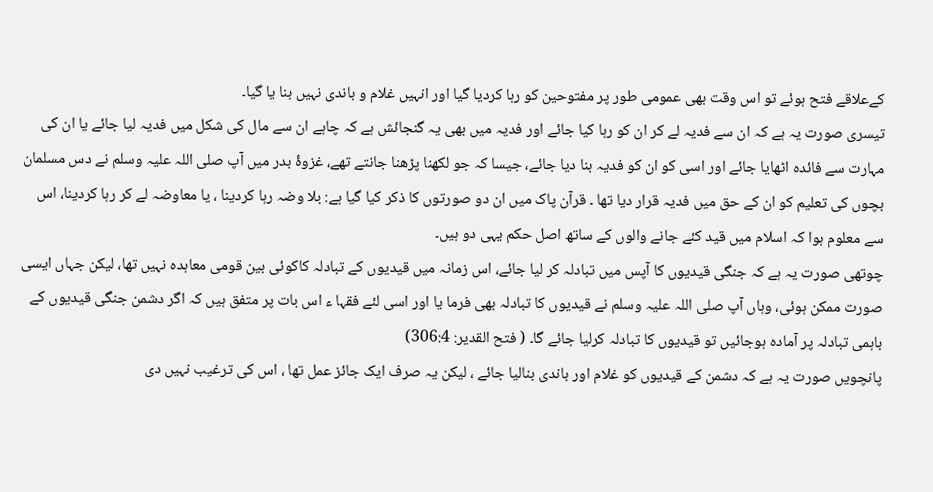کےعلاقے فتح ہوئے تو اس وقت بھی عمومی طور پر مفتوحین کو رہا کردیا گیا اور انہیں غلام و باندی نہیں بنا یا گیا۔
تیسری صورت یہ ہے کہ ان سے فدیہ لے کر ان کو رہا کیا جائے اور فدیہ میں بھی یہ گنجائش ہے کہ چاہے ان سے مال کی شکل میں فدیہ لیا جائے یا ان کی مہارت سے فائدہ اٹھایا جائے اور اسی کو ان کو فدیہ بنا دیا جائے، جیسا کہ جو لکھنا پڑھنا جانتے تھے، غزوۂ بدر میں آپ صلی اللہ علیہ وسلم نے دس مسلمان بچوں کی تعلیم کو ان کے حق میں فدیہ قرار دیا تھا ۔ قرآن پاک میں ان دو صورتوں کا ذکر کیا گیا ہے: بلا وضہ رہا کردینا ، یا معاوضہ لے کر رہا کردینا، اس سے معلوم ہوا کہ اسلام میں قید کئے جانے والوں کے ساتھ اصل حکم یہی دو ہیں۔
چوتھی صورت یہ ہے کہ جنگی قیدیوں کا آپس میں تبادلہ کر لیا جائے، اس زمانہ میں قیدیوں کے تبادلہ کاکوئی بین قومی معاہدہ نہیں تھا، لیکن جہاں ایسی صورت ممکن ہوئی، وہاں آپ صلی اللہ علیہ وسلم نے قیدیوں کا تبادلہ بھی فرما یا اور اسی لئے فقہا ء اس بات پر متفق ہیں کہ اگر دشمن جنگی قیدیوں کے باہمی تبادلہ پر آمادہ ہوجائیں تو قیدیوں کا تبادلہ کرلیا جائے گا۔ ( فتح القدیر: 306:4)
پانچویں صورت یہ ہے کہ دشمن کے قیدیوں کو غلام اور باندی بنالیا جائے ، لیکن یہ صرف ایک جائز عمل تھا ، اس کی ترغیب نہیں دی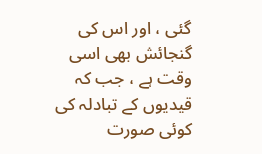گئی ، اور اس کی گنجائش بھی اسی وقت ہے ، جب کہ قیدیوں کے تبادلہ کی کوئی صورت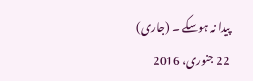پیدا نہ ہوسکے ۔ (جاری)
22 جنوری، 2016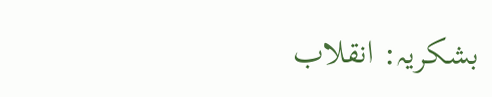بشکریہ: انقلاب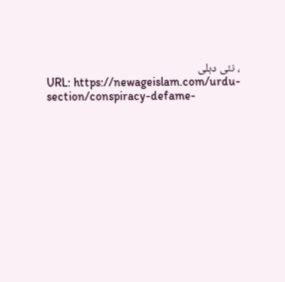، نئی دہلی
URL: https://newageislam.com/urdu-section/conspiracy-defame-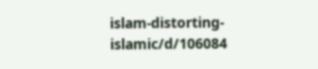islam-distorting-islamic/d/106084